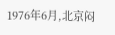1976年6月,北京闷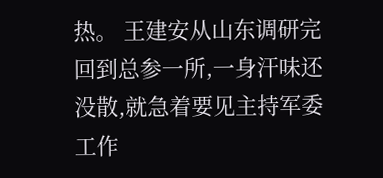热。 王建安从山东调研完回到总参一所,一身汗味还没散,就急着要见主持军委工作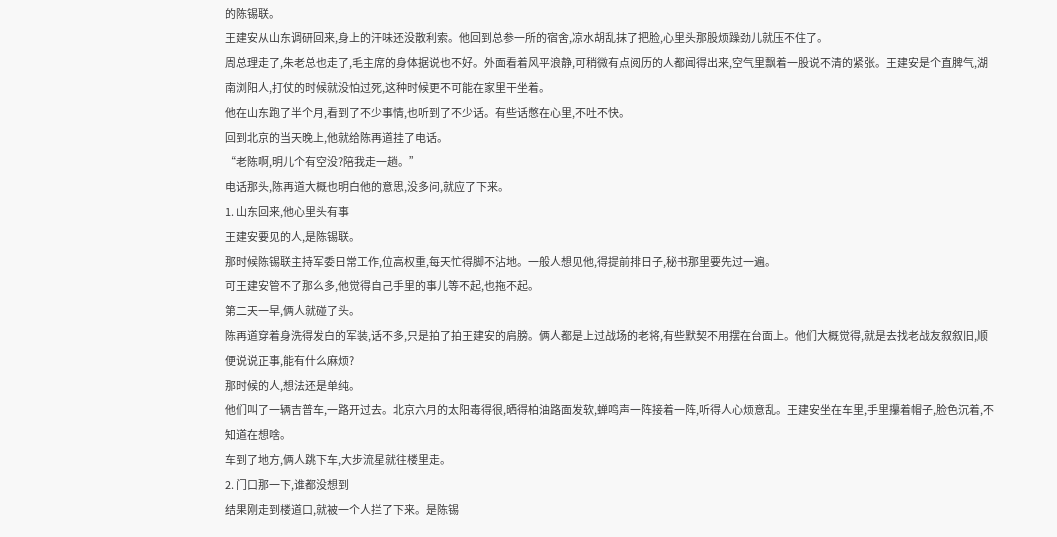的陈锡联。
王建安从山东调研回来,身上的汗味还没散利索。他回到总参一所的宿舍,凉水胡乱抹了把脸,心里头那股烦躁劲儿就压不住了。
周总理走了,朱老总也走了,毛主席的身体据说也不好。外面看着风平浪静,可稍微有点阅历的人都闻得出来,空气里飘着一股说不清的紧张。王建安是个直脾气,湖南浏阳人,打仗的时候就没怕过死,这种时候更不可能在家里干坐着。
他在山东跑了半个月,看到了不少事情,也听到了不少话。有些话憋在心里,不吐不快。
回到北京的当天晚上,他就给陈再道挂了电话。
“老陈啊,明儿个有空没?陪我走一趟。”
电话那头,陈再道大概也明白他的意思,没多问,就应了下来。
1. 山东回来,他心里头有事
王建安要见的人,是陈锡联。
那时候陈锡联主持军委日常工作,位高权重,每天忙得脚不沾地。一般人想见他,得提前排日子,秘书那里要先过一遍。
可王建安管不了那么多,他觉得自己手里的事儿等不起,也拖不起。
第二天一早,俩人就碰了头。
陈再道穿着身洗得发白的军装,话不多,只是拍了拍王建安的肩膀。俩人都是上过战场的老将,有些默契不用摆在台面上。他们大概觉得,就是去找老战友叙叙旧,顺便说说正事,能有什么麻烦?
那时候的人,想法还是单纯。
他们叫了一辆吉普车,一路开过去。北京六月的太阳毒得很,晒得柏油路面发软,蝉鸣声一阵接着一阵,听得人心烦意乱。王建安坐在车里,手里攥着帽子,脸色沉着,不知道在想啥。
车到了地方,俩人跳下车,大步流星就往楼里走。
2. 门口那一下,谁都没想到
结果刚走到楼道口,就被一个人拦了下来。是陈锡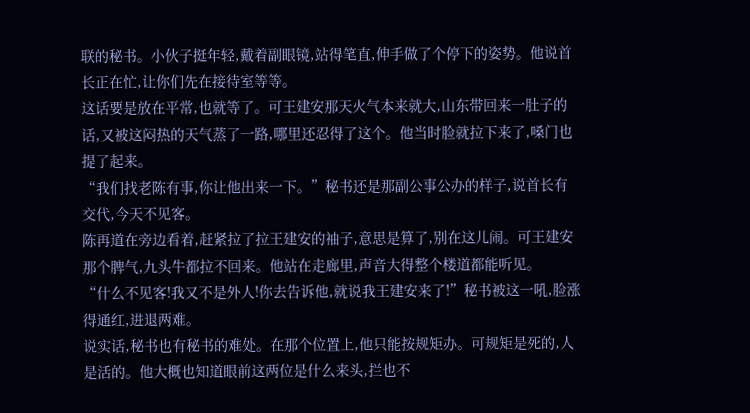联的秘书。小伙子挺年轻,戴着副眼镜,站得笔直,伸手做了个停下的姿势。他说首长正在忙,让你们先在接待室等等。
这话要是放在平常,也就等了。可王建安那天火气本来就大,山东带回来一肚子的话,又被这闷热的天气蒸了一路,哪里还忍得了这个。他当时脸就拉下来了,嗓门也提了起来。
“我们找老陈有事,你让他出来一下。”秘书还是那副公事公办的样子,说首长有交代,今天不见客。
陈再道在旁边看着,赶紧拉了拉王建安的袖子,意思是算了,别在这儿闹。可王建安那个脾气,九头牛都拉不回来。他站在走廊里,声音大得整个楼道都能听见。
“什么不见客!我又不是外人!你去告诉他,就说我王建安来了!”秘书被这一吼,脸涨得通红,进退两难。
说实话,秘书也有秘书的难处。在那个位置上,他只能按规矩办。可规矩是死的,人是活的。他大概也知道眼前这两位是什么来头,拦也不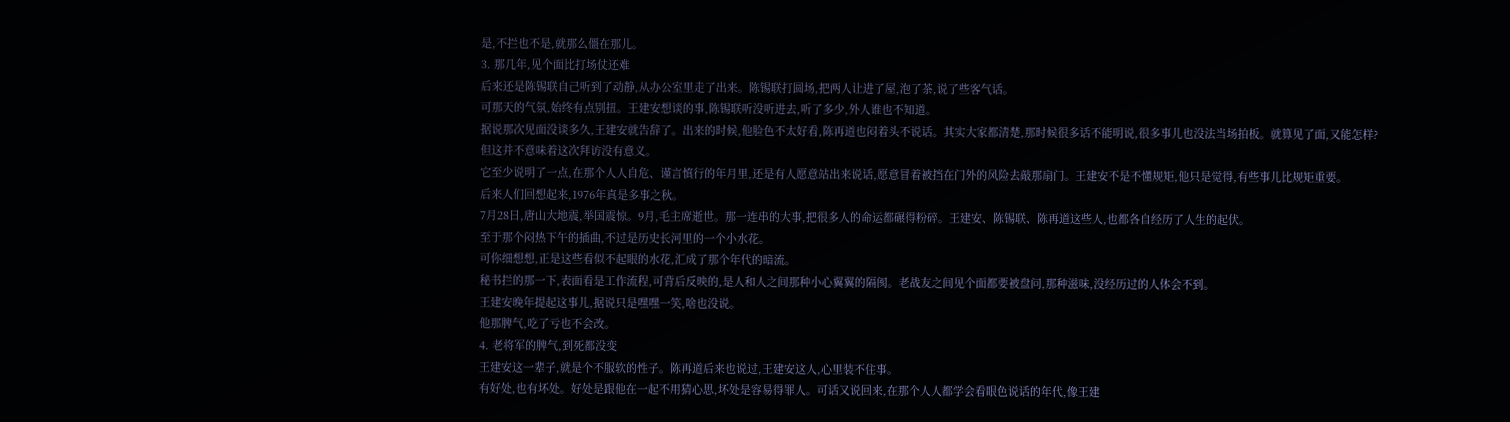是,不拦也不是,就那么僵在那儿。
3. 那几年,见个面比打场仗还难
后来还是陈锡联自己听到了动静,从办公室里走了出来。陈锡联打圆场,把两人让进了屋,泡了茶,说了些客气话。
可那天的气氛,始终有点别扭。王建安想谈的事,陈锡联听没听进去,听了多少,外人谁也不知道。
据说那次见面没谈多久,王建安就告辞了。出来的时候,他脸色不太好看,陈再道也闷着头不说话。其实大家都清楚,那时候很多话不能明说,很多事儿也没法当场拍板。就算见了面,又能怎样?
但这并不意味着这次拜访没有意义。
它至少说明了一点,在那个人人自危、谨言慎行的年月里,还是有人愿意站出来说话,愿意冒着被挡在门外的风险去敲那扇门。王建安不是不懂规矩,他只是觉得,有些事儿比规矩重要。
后来人们回想起来,1976年真是多事之秋。
7月28日,唐山大地震,举国震惊。9月,毛主席逝世。那一连串的大事,把很多人的命运都碾得粉碎。王建安、陈锡联、陈再道这些人,也都各自经历了人生的起伏。
至于那个闷热下午的插曲,不过是历史长河里的一个小水花。
可你细想想,正是这些看似不起眼的水花,汇成了那个年代的暗流。
秘书拦的那一下,表面看是工作流程,可背后反映的,是人和人之间那种小心翼翼的隔阂。老战友之间见个面都要被盘问,那种滋味,没经历过的人体会不到。
王建安晚年提起这事儿,据说只是嘿嘿一笑,啥也没说。
他那脾气,吃了亏也不会改。
4. 老将军的脾气,到死都没变
王建安这一辈子,就是个不服软的性子。陈再道后来也说过,王建安这人,心里装不住事。
有好处,也有坏处。好处是跟他在一起不用猜心思,坏处是容易得罪人。可话又说回来,在那个人人都学会看眼色说话的年代,像王建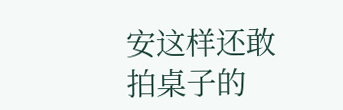安这样还敢拍桌子的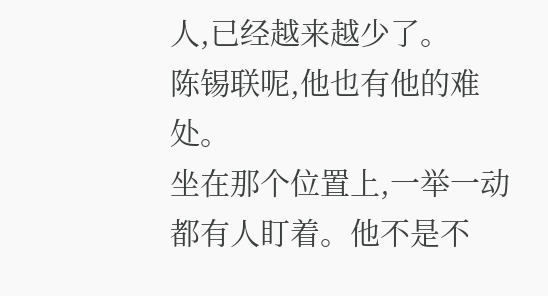人,已经越来越少了。
陈锡联呢,他也有他的难处。
坐在那个位置上,一举一动都有人盯着。他不是不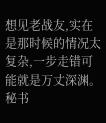想见老战友,实在是那时候的情况太复杂,一步走错可能就是万丈深渊。秘书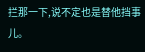拦那一下,说不定也是替他挡事儿。